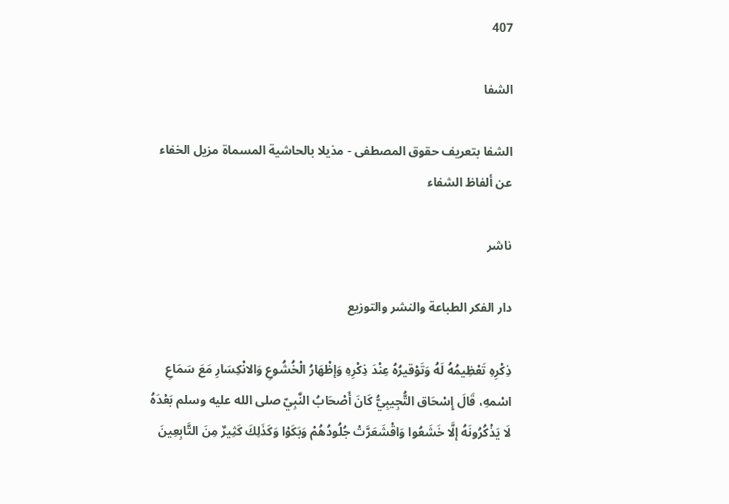407

الشفا

الشفا بتعريف حقوق المصطفى - مذيلا بالحاشية المسماة مزيل الخفاء عن ألفاظ الشفاء

ناشر

دار الفكر الطباعة والنشر والتوزيع

ذِكْرِهِ تَعْظِيمُهُ لَهُ وَتَوْقيرُهُ عِنْدَ ذِكْرِهِ وَإظْهَارُ الْخُشُوعِ وَالانْكِسَارِ مَعَ سَمَاعِ اسْمهِ، قَالَ إِسْحَاق التُّجِيبِيُّ كَانَ أَصْحَابُ النَّبِيّ صلى الله عليه وسلم بَعْدَهُ لَا يَذْكُرُونَهُ إلَّا خَشَعُوا وَاقْشَعَرَّتْ جُلُودُهُمْ وَبَكَوْا وَكَذَلِكَ كَثِيرٌ مِنَ التَّابِعِينَ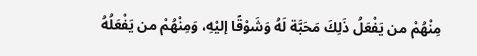مِنْهُمْ من يَفْعَلُ ذَلِكَ مَحَبَّة لَهُ وَشَوْقًا إليْهِ، وَمِنْهُمْ من يَفْعَلُهُ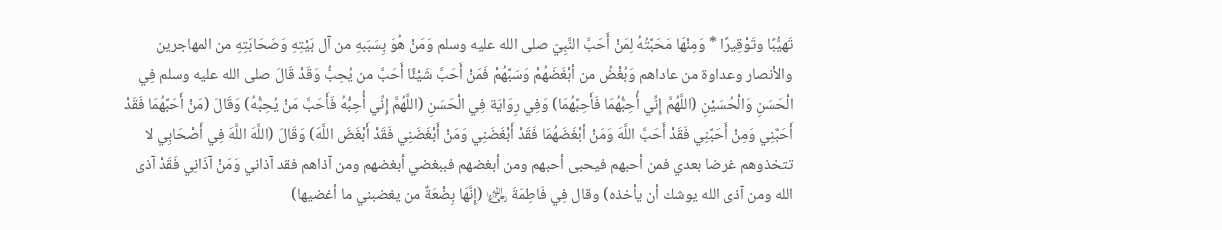تَهيُّبًا وتَوْقِيرًا * وَمِنْهَا مَحَبَّتُهُ لِمَنْ أَحَبَّ النَّبِيّ صلى الله عليه وسلم وَمَنْ هُوَ بِسَبَبهِ من آل بَيْتِهِ وَصَحَابَتِهِ من المهاجرين والأنصار وعداوة من عاداهم وَبُغْضُ من أبْغَضَهُمْ وَسَبَّهُمْ فَمَنْ أَحَبَّ شَيْئًا أَحَبَّ من يُحِبُّ وَقَدْ قَالَ صلى الله عليه وسلم فِي الْحَسَنِ وَالْحُسَيْنِ (اللَّهُمَّ إِنِّي أُحِبُّهُمَا فَأَحِبَّهُمَا) وَفِي رِوَايَة فِي الْحَسَنِ (اللَّهُمَّ إِنِّي أُحِبُّهُ فَأَحَبَّ مَنْ يُحِبُّهُ) وَقَالَ (مَنْ أَحَبَّهُمَا فَقَدْ أَحَبَّنِي وَمِنْ أَحَبَّنِي فَقَدْ أَحَبَّ اللَّهَ وَمَنْ أبْغَضَهُمَا فَقَدْ أَبْغَضَنِي وَمَنْ أَبْغَضَنِي فَقَدْ أَبْغَضَ اللَّهَ) وَقَالَ (اللَّهَ اللَّهَ فِي أَصْحَابِي لا تتخذوهم غرضا بعدي فمن أحبهم فيحبى أحبهم ومن أبغضهم فببغضي أبغضهم ومن آذاهم فقد آذاني وَمَنْ آذَانِي فَقَدْ آذى الله ومن آذى الله يوشك أن يأخذه) وقال فِي فَاطِمَةَ ﵂ (إِنَّهَا بِضْعَةٌ من يغضبني ما أغضيها)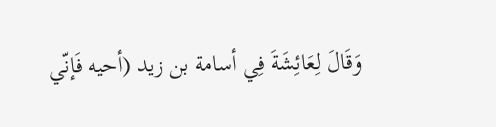وَقَالَ لِعَائِشَةَ فِي أسامة بن زيد (أحيه فَإنّي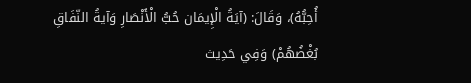أُحِبُّهُ)، وَقَالَ: (آيَةُ الْإِيمَان حُبُّ الْأَنْصَارِ وَآيةُ النّفَاقِ بُغْضُهُمْ) وَفِي حَدِيث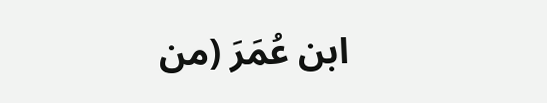ابن عُمَرَ (من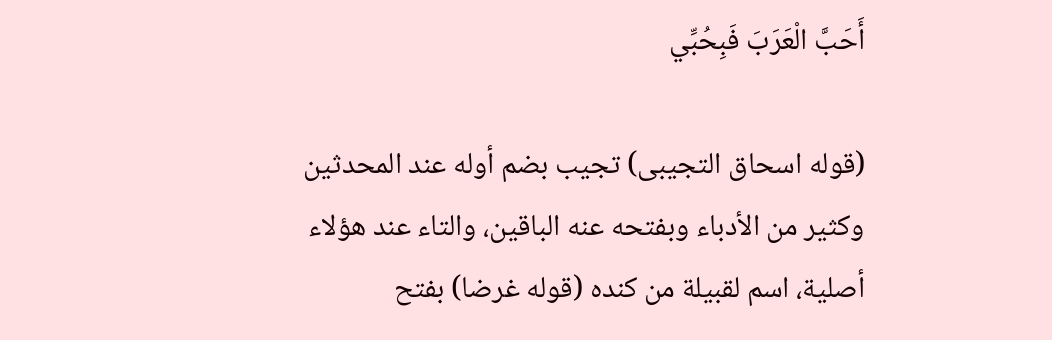أَحَبَّ الْعَرَبَ فَبِحُبِّي

(قوله اسحاق التجيبى) تجيب بضم أوله عند المحدثين وكثير من الأدباء وبفتحه عنه الباقين، والتاء عند هؤلاء أصلية، اسم لقبيلة من كنده (قوله غرضا) بفتح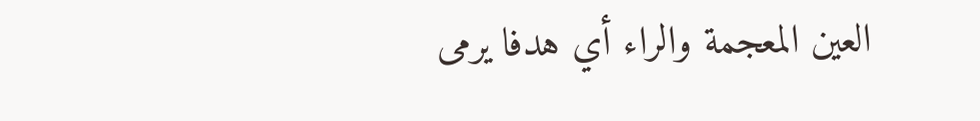العين المعجمة والراء أي هدفا يرمى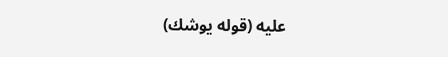عليه (قوله يوشك)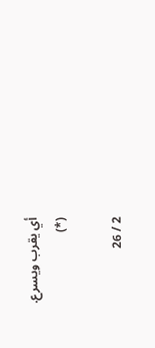أي يقرب ويسرع.
(*)

2 / 26